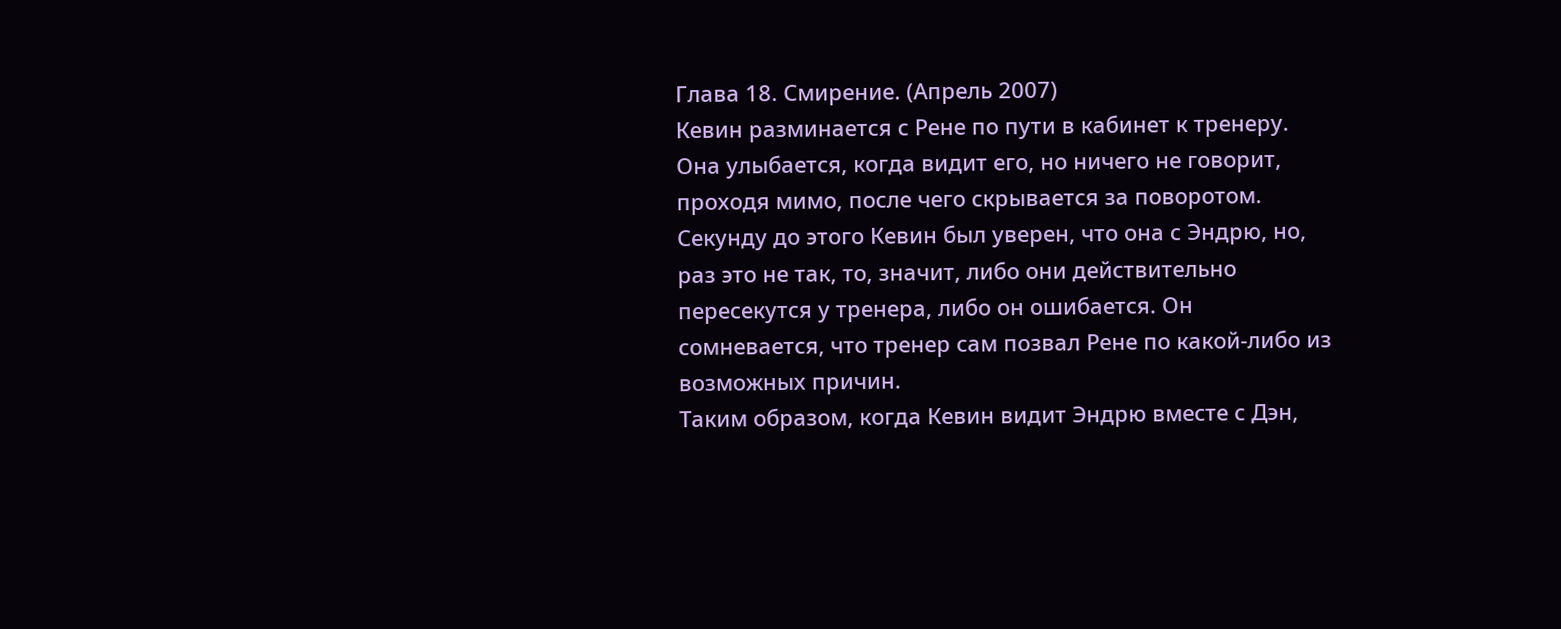Глава 18. Смирение. (Апрель 2007)
Кевин разминается с Рене по пути в кабинет к тренеру. Она улыбается, когда видит его, но ничего не говорит, проходя мимо, после чего скрывается за поворотом. Секунду до этого Кевин был уверен, что она с Эндрю, но, раз это не так, то, значит, либо они действительно пересекутся у тренера, либо он ошибается. Он сомневается, что тренер сам позвал Рене по какой‑либо из возможных причин.
Таким образом, когда Кевин видит Эндрю вместе с Дэн,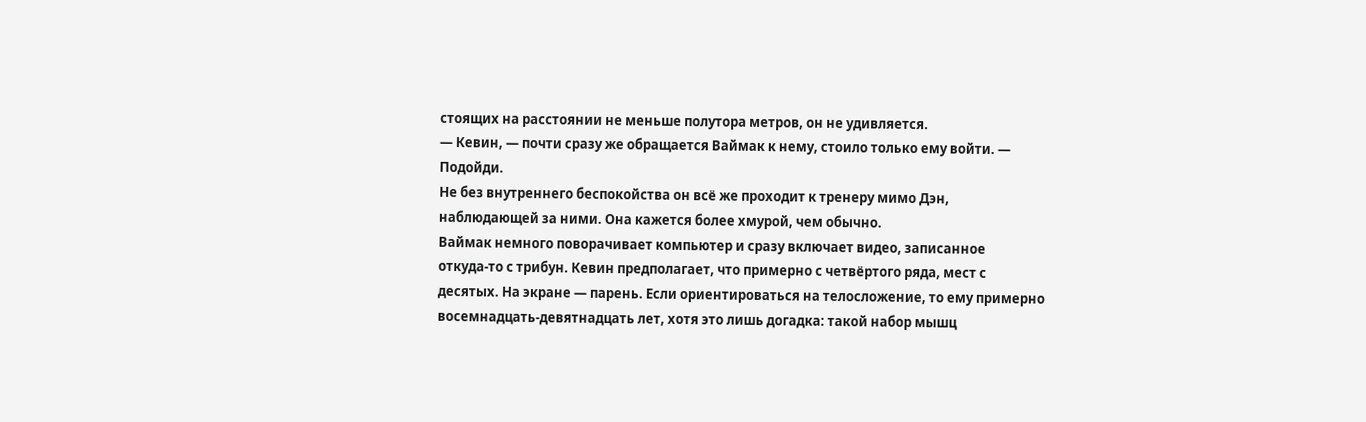стоящих на расстоянии не меньше полутора метров, он не удивляется.
— Кевин, — почти сразу же обращается Ваймак к нему, стоило только ему войти. — Подойди.
Не без внутреннего беспокойства он всё же проходит к тренеру мимо Дэн, наблюдающей за ними. Она кажется более хмурой, чем обычно.
Ваймак немного поворачивает компьютер и сразу включает видео, записанное откуда‑то с трибун. Кевин предполагает, что примерно с четвёртого ряда, мест с десятых. На экране — парень. Если ориентироваться на телосложение, то ему примерно восемнадцать‑девятнадцать лет, хотя это лишь догадка: такой набор мышц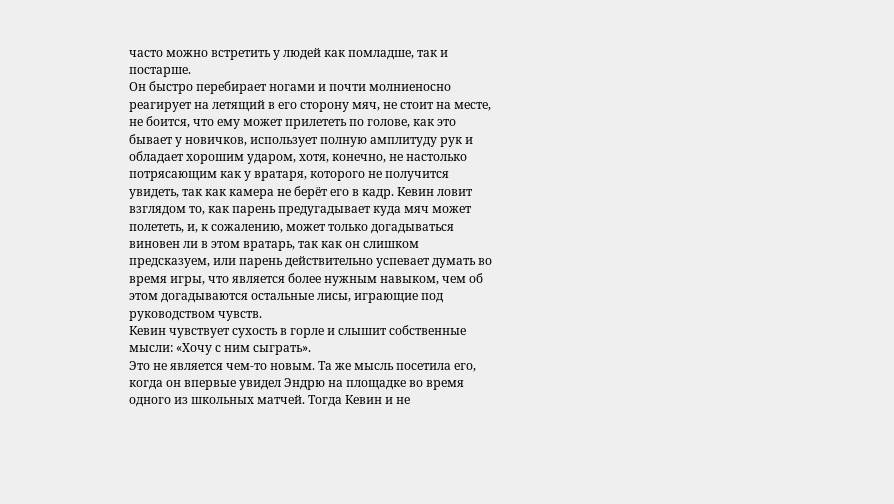часто можно встретить у людей как помладше, так и постарше.
Он быстро перебирает ногами и почти молниеносно реагирует на летящий в его сторону мяч, не стоит на месте, не боится, что ему может прилететь по голове, как это бывает у новичков, использует полную амплитуду рук и обладает хорошим ударом, хотя, конечно, не настолько потрясающим как у вратаря, которого не получится увидеть, так как камера не берёт его в кадр. Кевин ловит взглядом то, как парень предугадывает куда мяч может полететь, и, к сожалению, может только догадываться виновен ли в этом вратарь, так как он слишком предсказуем, или парень действительно успевает думать во время игры, что является более нужным навыком, чем об этом догадываются остальные лисы, играющие под руководством чувств.
Кевин чувствует сухость в горле и слышит собственные мысли: «Хочу с ним сыграть».
Это не является чем-то новым. Та же мысль посетила его, когда он впервые увидел Эндрю на площадке во время одного из школьных матчей. Тогда Кевин и не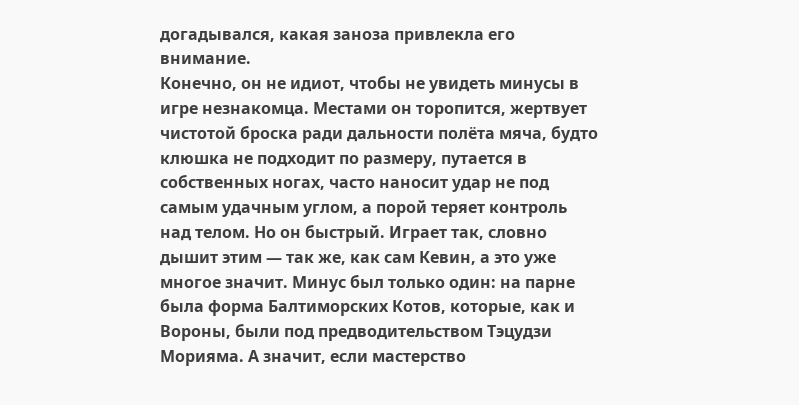догадывался, какая заноза привлекла его внимание.
Конечно, он не идиот, чтобы не увидеть минусы в игре незнакомца. Местами он торопится, жертвует чистотой броска ради дальности полёта мяча, будто клюшка не подходит по размеру, путается в собственных ногах, часто наносит удар не под самым удачным углом, а порой теряет контроль над телом. Но он быстрый. Играет так, словно дышит этим — так же, как сам Кевин, а это уже многое значит. Минус был только один: на парне была форма Балтиморских Котов, которые, как и Вороны, были под предводительством Тэцудзи Морияма. А значит, если мастерство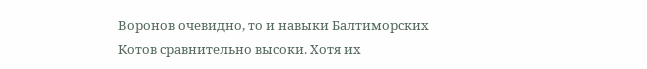Воронов очевидно, то и навыки Балтиморских Котов сравнительно высоки. Хотя их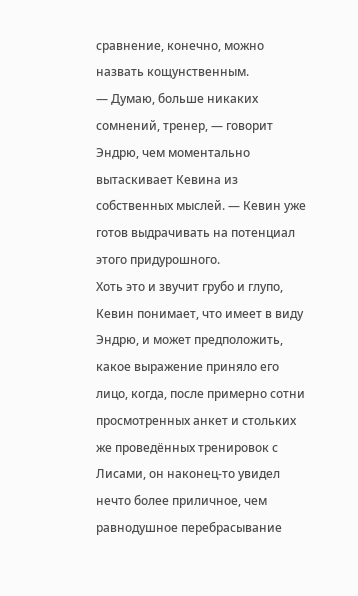сравнение, конечно, можно назвать кощунственным.
— Думаю, больше никаких сомнений, тренер, — говорит Эндрю, чем моментально вытаскивает Кевина из собственных мыслей. — Кевин уже готов выдрачивать на потенциал этого придурошного.
Хоть это и звучит грубо и глупо, Кевин понимает, что имеет в виду Эндрю, и может предположить, какое выражение приняло его лицо, когда, после примерно сотни просмотренных анкет и стольких же проведённых тренировок с Лисами, он наконец‑то увидел нечто более приличное, чем равнодушное перебрасывание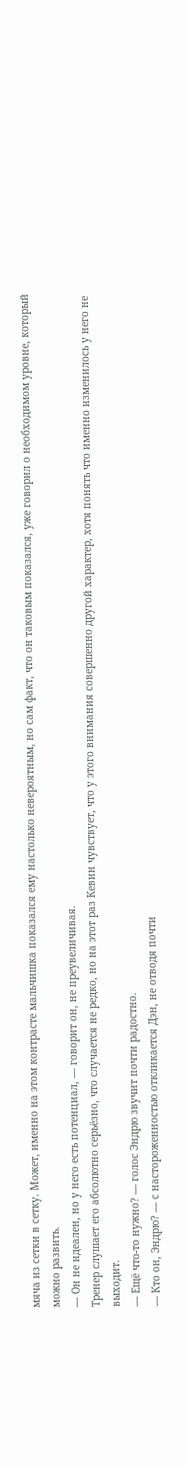мяча из сетки в сетку. Может, именно на этом контрасте мальчишка показался ему настолько невероятным, но сам факт, что он таковым показался, уже говорил о необходимом уровне, который можно развить.
— Он не идеален, но у него есть потенциал, — говорит он, не преувеличивая.
Тренер слушает его абсолютно серьёзно, что случается не редко, но на этот раз Кевин чувствует, что у этого внимания совершенно другой характер, хотя понять что именно изменилось у него не выходит.
— Ещё что-то нужно? — голос Эндрю звучит почти радостно.
— Кто он, Эндрю? — с настороженностью откликается Дэн, не отводя почти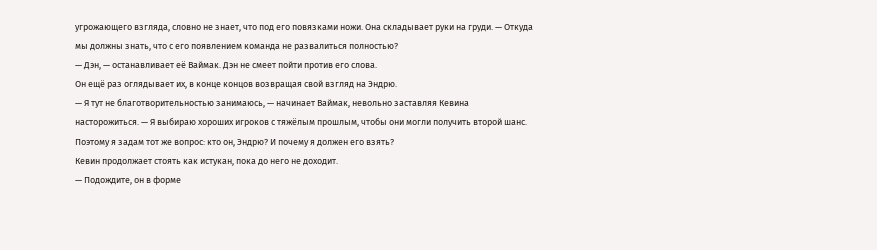угрожающего взгляда, словно не знает, что под его повязками ножи. Она складывает руки на груди. — Откуда мы должны знать, что с его появлением команда не развалиться полностью?
— Дэн, — останавливает её Ваймак. Дэн не смеет пойти против его слова.
Он ещё раз оглядывает их, в конце концов возвращая свой взгляд на Эндрю.
— Я тут не благотворительностью занимаюсь, — начинает Ваймак, невольно заставляя Кевина насторожиться. — Я выбираю хороших игроков с тяжёлым прошлым, чтобы они могли получить второй шанс. Поэтому я задам тот же вопрос: кто он, Эндрю? И почему я должен его взять?
Кевин продолжает стоять как истукан, пока до него не доходит.
— Подождите, он в форме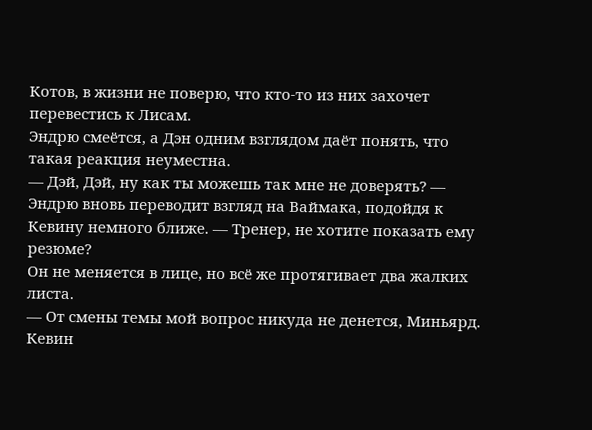Котов, в жизни не поверю, что кто-то из них захочет перевестись к Лисам.
Эндрю смеётся, а Дэн одним взглядом даёт понять, что такая реакция неуместна.
— Дэй, Дэй, ну как ты можешь так мне не доверять? — Эндрю вновь переводит взгляд на Ваймака, подойдя к Кевину немного ближе. — Тренер, не хотите показать ему резюме?
Он не меняется в лице, но всё же протягивает два жалких листа.
— От смены темы мой вопрос никуда не денется, Миньярд.
Кевин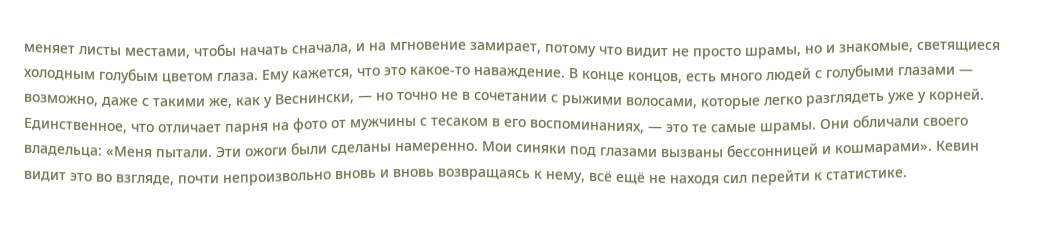меняет листы местами, чтобы начать сначала, и на мгновение замирает, потому что видит не просто шрамы, но и знакомые, светящиеся холодным голубым цветом глаза. Ему кажется, что это какое‑то наваждение. В конце концов, есть много людей с голубыми глазами — возможно, даже с такими же, как у Веснински, — но точно не в сочетании с рыжими волосами, которые легко разглядеть уже у корней. Единственное, что отличает парня на фото от мужчины с тесаком в его воспоминаниях, — это те самые шрамы. Они обличали своего владельца: «Меня пытали. Эти ожоги были сделаны намеренно. Мои синяки под глазами вызваны бессонницей и кошмарами». Кевин видит это во взгляде, почти непроизвольно вновь и вновь возвращаясь к нему, всё ещё не находя сил перейти к статистике.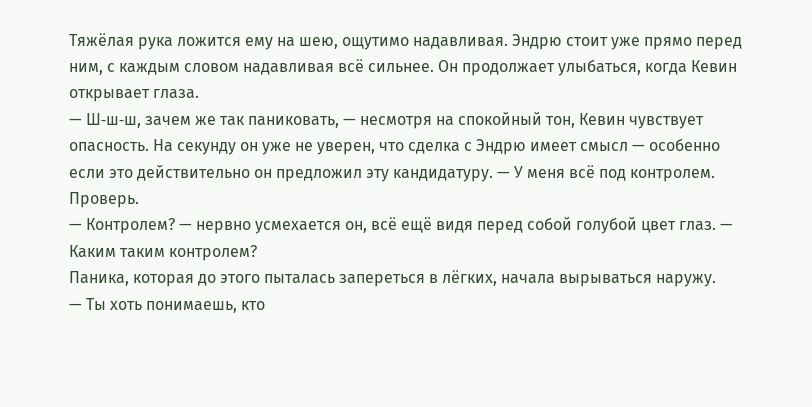Тяжёлая рука ложится ему на шею, ощутимо надавливая. Эндрю стоит уже прямо перед ним, с каждым словом надавливая всё сильнее. Он продолжает улыбаться, когда Кевин открывает глаза.
— Ш‑ш‑ш, зачем же так паниковать, — несмотря на спокойный тон, Кевин чувствует опасность. На секунду он уже не уверен, что сделка с Эндрю имеет смысл — особенно если это действительно он предложил эту кандидатуру. — У меня всё под контролем. Проверь.
— Контролем? — нервно усмехается он, всё ещё видя перед собой голубой цвет глаз. — Каким таким контролем?
Паника, которая до этого пыталась запереться в лёгких, начала вырываться наружу.
— Ты хоть понимаешь, кто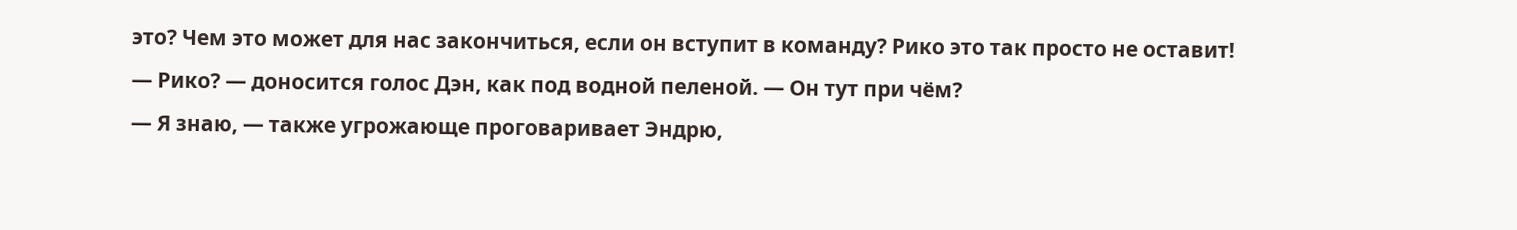это? Чем это может для нас закончиться, если он вступит в команду? Рико это так просто не оставит!
— Рико? — доносится голос Дэн, как под водной пеленой. — Он тут при чём?
— Я знаю, — также угрожающе проговаривает Эндрю,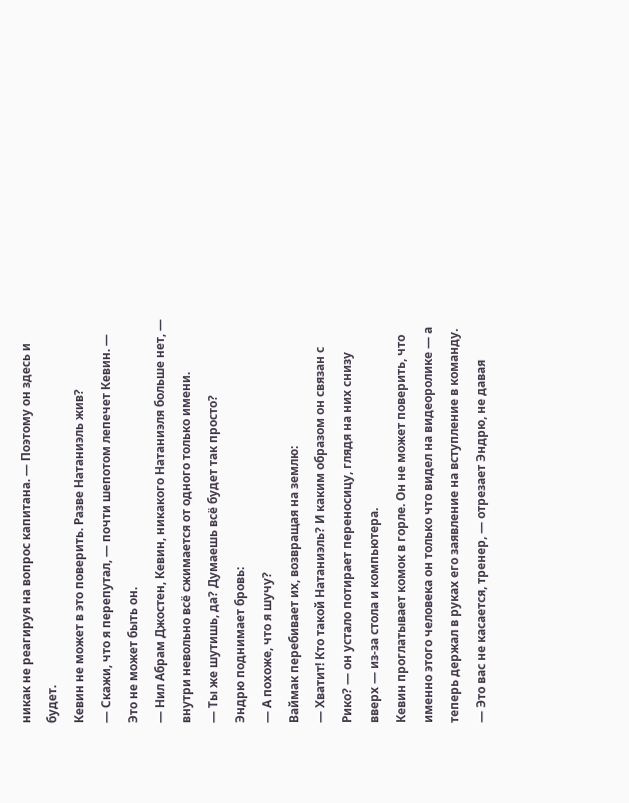никак не реагируя на вопрос капитана. — Поэтому он здесь и будет.
Кевин не может в это поверить. Разве Натаниэль жив?
— Скажи, что я перепутал, — почти шепотом лепечет Кевин. — Это не может быть он.
— Нил Абрам Джостен, Кевин, никакого Натаниэля больше нет, — внутри невольно всё сжимается от одного только имени.
— Ты же шутишь, да? Думаешь всё будет так просто?
Эндрю поднимает бровь:
— А похоже, что я шучу?
Ваймак перебивает их, возвращая на землю:
— Хватит! Кто такой Натаниэль? И каким образом он связан с Рико? — он устало потирает переносицу, глядя на них снизу вверх — из‑за стола и компьютера.
Кевин проглатывает комок в горле. Он не может поверить, что именно этого человека он только что видел на видеоролике — а теперь держал в руках его заявление на вступление в команду.
— Это вас не касается, тренер, — отрезает Эндрю, не давая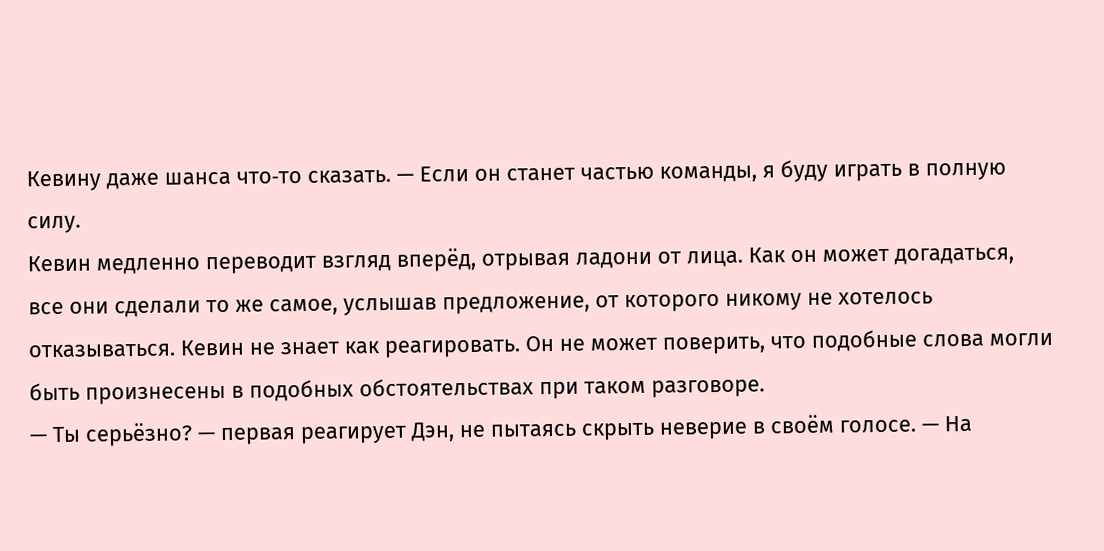Кевину даже шанса что‑то сказать. — Если он станет частью команды, я буду играть в полную силу.
Кевин медленно переводит взгляд вперёд, отрывая ладони от лица. Как он может догадаться, все они сделали то же самое, услышав предложение, от которого никому не хотелось отказываться. Кевин не знает как реагировать. Он не может поверить, что подобные слова могли быть произнесены в подобных обстоятельствах при таком разговоре.
— Ты серьёзно? — первая реагирует Дэн, не пытаясь скрыть неверие в своём голосе. — На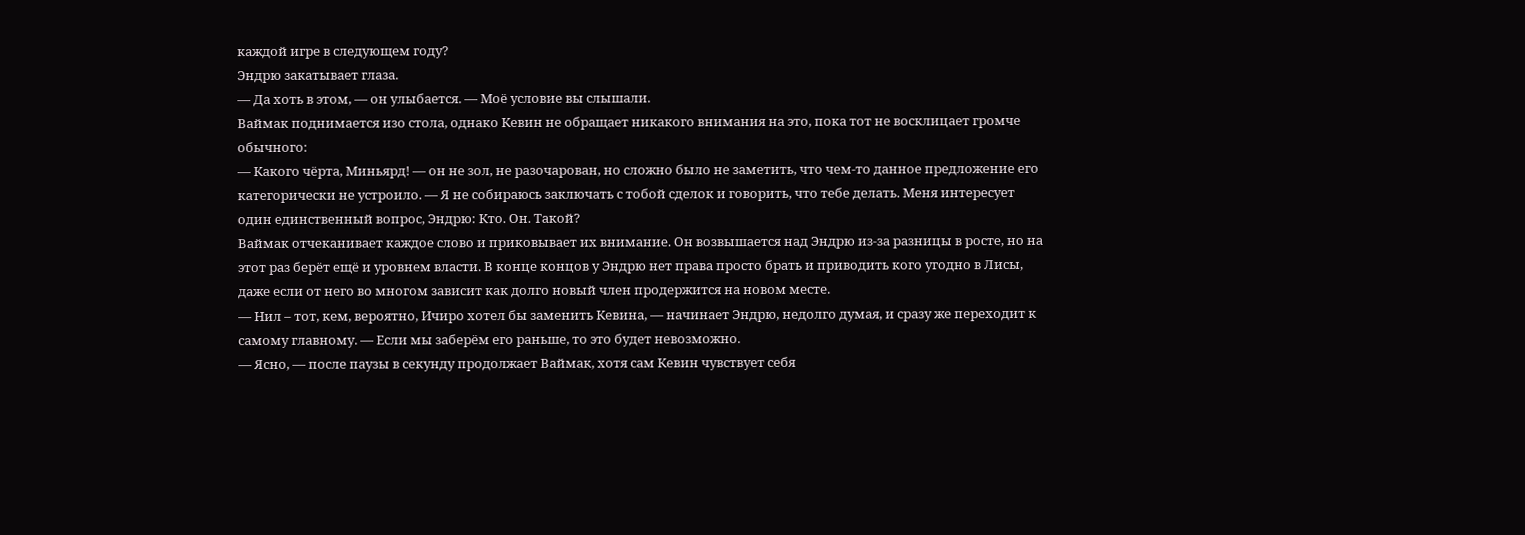каждой игре в следующем году?
Эндрю закатывает глаза.
— Да хоть в этом, — он улыбается. — Моё условие вы слышали.
Ваймак поднимается изо стола, однако Кевин не обращает никакого внимания на это, пока тот не восклицает громче обычного:
— Какого чёрта, Миньярд! — он не зол, не разочарован, но сложно было не заметить, что чем-то данное предложение его категорически не устроило. — Я не собираюсь заключать с тобой сделок и говорить, что тебе делать. Меня интересует один единственный вопрос, Эндрю: Кто. Он. Такой?
Ваймак отчеканивает каждое слово и приковывает их внимание. Он возвышается над Эндрю из-за разницы в росте, но на этот раз берёт ещё и уровнем власти. В конце концов у Эндрю нет права просто брать и приводить кого угодно в Лисы, даже если от него во многом зависит как долго новый член продержится на новом месте.
— Нил – тот, кем, вероятно, Ичиро хотел бы заменить Кевина, — начинает Эндрю, недолго думая, и сразу же переходит к самому главному. — Если мы заберём его раньше, то это будет невозможно.
— Ясно, — после паузы в секунду продолжает Ваймак, хотя сам Кевин чувствует себя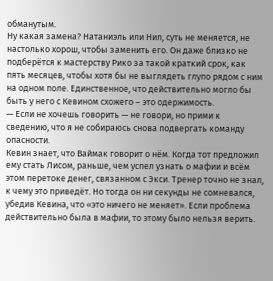обманутым.
Ну какая замена? Натаниэль или Нил, суть не меняется, не настолько хорош, чтобы заменить его. Он даже близко не подберётся к мастерству Рико за такой краткий срок, как пять месяцев, чтобы хотя бы не выглядеть глупо рядом с ним на одном поле. Единственное, что действительно могло бы быть у него с Кевином схожего – это одержимость.
— Если не хочешь говорить — не говори, но прими к сведению, что я не собираюсь снова подвергать команду опасности.
Кевин знает, что Ваймак говорит о нём. Когда тот предложил ему стать Лисом, раньше, чем успел узнать о мафии и всём этом перетоке денег, связанном с Экси. Тренер точно не знал, к чему это приведёт. Но тогда он ни секунды не сомневался, убедив Кевина, что «это ничего не меняет». Если проблема действительно была в мафии, то этому было нельзя верить.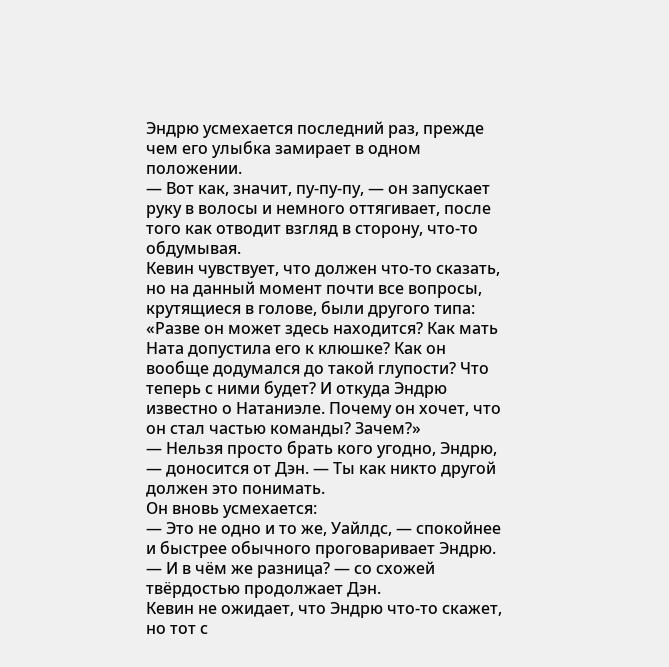Эндрю усмехается последний раз, прежде чем его улыбка замирает в одном положении.
— Вот как, значит, пу-пу-пу, — он запускает руку в волосы и немного оттягивает, после того как отводит взгляд в сторону, что-то обдумывая.
Кевин чувствует, что должен что-то сказать, но на данный момент почти все вопросы, крутящиеся в голове, были другого типа: «Разве он может здесь находится? Как мать Ната допустила его к клюшке? Как он вообще додумался до такой глупости? Что теперь с ними будет? И откуда Эндрю известно о Натаниэле. Почему он хочет, что он стал частью команды? Зачем?»
— Нельзя просто брать кого угодно, Эндрю, — доносится от Дэн. — Ты как никто другой должен это понимать.
Он вновь усмехается:
— Это не одно и то же, Уайлдс, — спокойнее и быстрее обычного проговаривает Эндрю.
— И в чём же разница? — со схожей твёрдостью продолжает Дэн.
Кевин не ожидает, что Эндрю что-то скажет, но тот с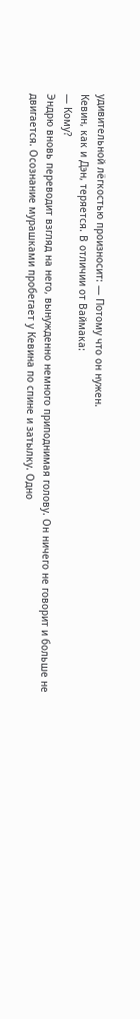удивительной лёгкостью произносит: — Потому что он нужен.
Кевин, как и Дэн, теряется. В отличии от Ваймака:
— Кому?
Эндрю вновь переводит взгляд на него, вынужденно немного приподнимая голову. Он ничего не говорит и больше не двигается. Осознание мурашками пробегает у Кевина по спине и затылку. Одно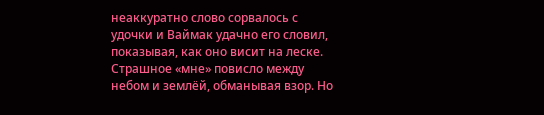неаккуратно слово сорвалось с удочки и Ваймак удачно его словил, показывая, как оно висит на леске. Страшное «мне» повисло между небом и землёй, обманывая взор. Но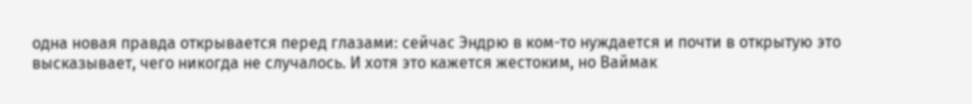одна новая правда открывается перед глазами: сейчас Эндрю в ком-то нуждается и почти в открытую это высказывает, чего никогда не случалось. И хотя это кажется жестоким, но Ваймак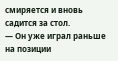смиряется и вновь садится за стол.
— Он уже играл раньше на позиции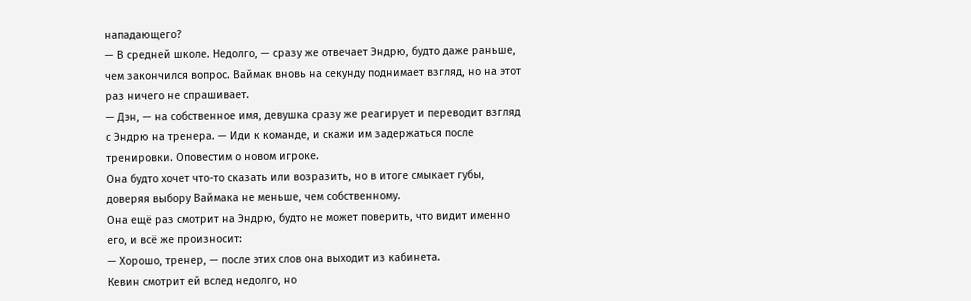нападающего?
— В средней школе. Недолго, — сразу же отвечает Эндрю, будто даже раньше, чем закончился вопрос. Ваймак вновь на секунду поднимает взгляд, но на этот раз ничего не спрашивает.
— Дэн, — на собственное имя, девушка сразу же реагирует и переводит взгляд с Эндрю на тренера. — Иди к команде, и скажи им задержаться после тренировки. Оповестим о новом игроке.
Она будто хочет что-то сказать или возразить, но в итоге смыкает губы, доверяя выбору Ваймака не меньше, чем собственному.
Она ещё раз смотрит на Эндрю, будто не может поверить, что видит именно его, и всё же произносит:
— Хорошо, тренер, — после этих слов она выходит из кабинета.
Кевин смотрит ей вслед недолго, но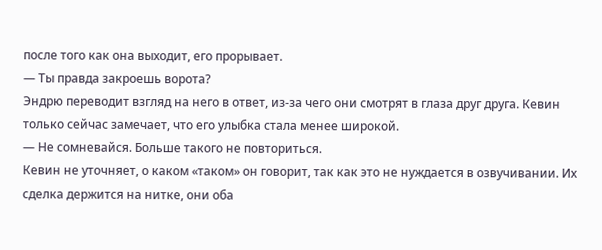после того как она выходит, его прорывает.
— Ты правда закроешь ворота?
Эндрю переводит взгляд на него в ответ, из-за чего они смотрят в глаза друг друга. Кевин только сейчас замечает, что его улыбка стала менее широкой.
— Не сомневайся. Больше такого не повториться.
Кевин не уточняет, о каком «таком» он говорит, так как это не нуждается в озвучивании. Их сделка держится на нитке, они оба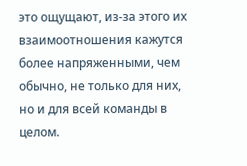это ощущают, из-за этого их взаимоотношения кажутся более напряженными, чем обычно, не только для них, но и для всей команды в целом.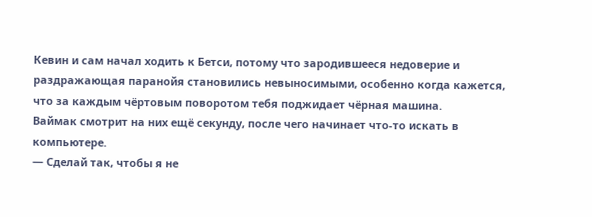Кевин и сам начал ходить к Бетси, потому что зародившееся недоверие и раздражающая паранойя становились невыносимыми, особенно когда кажется, что за каждым чёртовым поворотом тебя поджидает чёрная машина.
Ваймак смотрит на них ещё секунду, после чего начинает что-то искать в компьютере.
— Сделай так, чтобы я не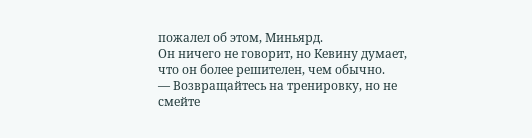пожалел об этом, Миньярд.
Он ничего не говорит, но Кевину думает, что он более решителен, чем обычно.
— Возвращайтесь на тренировку, но не смейте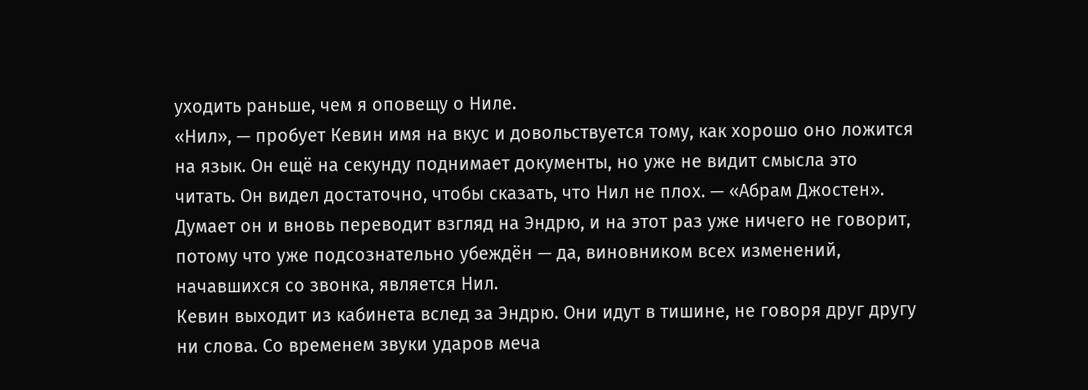уходить раньше, чем я оповещу о Ниле.
«Нил», — пробует Кевин имя на вкус и довольствуется тому, как хорошо оно ложится на язык. Он ещё на секунду поднимает документы, но уже не видит смысла это читать. Он видел достаточно, чтобы сказать, что Нил не плох. — «Абрам Джостен».
Думает он и вновь переводит взгляд на Эндрю, и на этот раз уже ничего не говорит, потому что уже подсознательно убеждён — да, виновником всех изменений, начавшихся со звонка, является Нил.
Кевин выходит из кабинета вслед за Эндрю. Они идут в тишине, не говоря друг другу ни слова. Со временем звуки ударов меча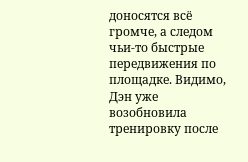доносятся всё громче, а следом чьи-то быстрые передвижения по площадке. Видимо, Дэн уже возобновила тренировку после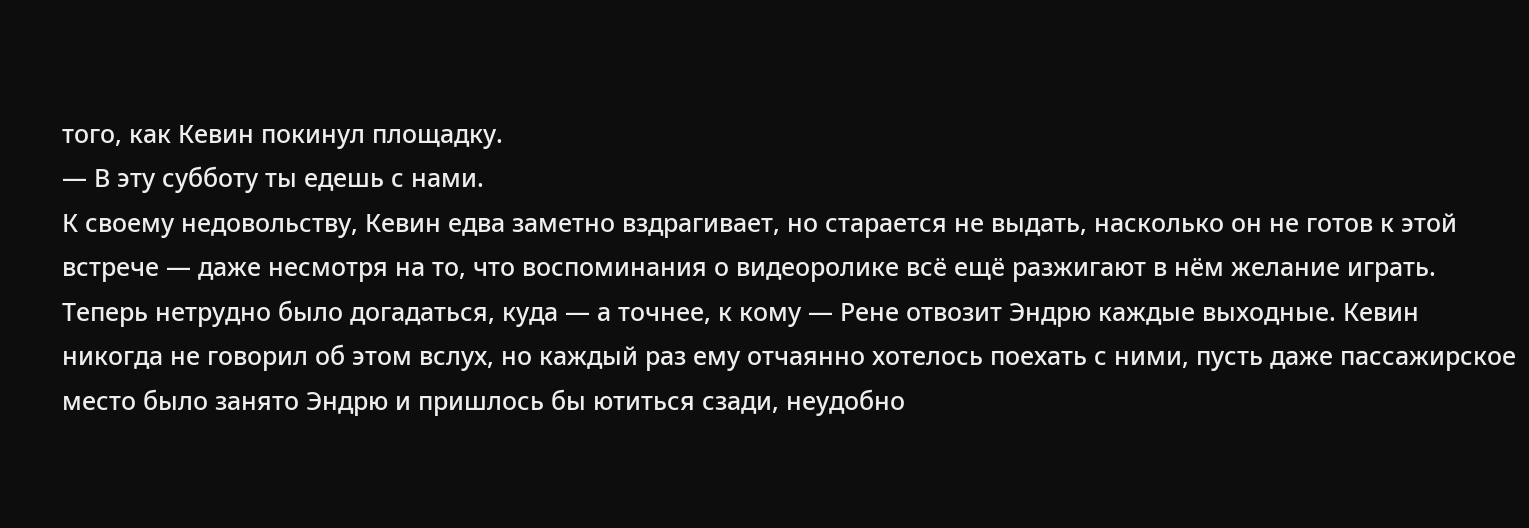того, как Кевин покинул площадку.
— В эту субботу ты едешь с нами.
К своему недовольству, Кевин едва заметно вздрагивает, но старается не выдать, насколько он не готов к этой встрече — даже несмотря на то, что воспоминания о видеоролике всё ещё разжигают в нём желание играть. Теперь нетрудно было догадаться, куда — а точнее, к кому — Рене отвозит Эндрю каждые выходные. Кевин никогда не говорил об этом вслух, но каждый раз ему отчаянно хотелось поехать с ними, пусть даже пассажирское место было занято Эндрю и пришлось бы ютиться сзади, неудобно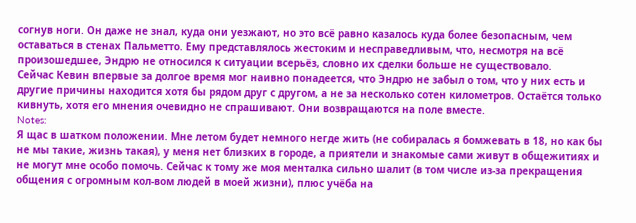согнув ноги. Он даже не знал, куда они уезжают, но это всё равно казалось куда более безопасным, чем оставаться в стенах Пальметто. Ему представлялось жестоким и несправедливым, что, несмотря на всё произошедшее, Эндрю не относился к ситуации всерьёз, словно их сделки больше не существовало.
Сейчас Кевин впервые за долгое время мог наивно понадеется, что Эндрю не забыл о том, что у них есть и другие причины находится хотя бы рядом друг с другом, а не за несколько сотен километров. Остаётся только кивнуть, хотя его мнения очевидно не спрашивают. Они возвращаются на поле вместе.
Notes:
Я щас в шатком положении. Мне летом будет немного негде жить (не собиралась я бомжевать в 18, но как бы не мы такие, жизнь такая), у меня нет близких в городе, а приятели и знакомые сами живут в общежитиях и не могут мне особо помочь. Сейчас к тому же моя менталка сильно шалит (в том числе из-за прекращения общения с огромным кол-вом людей в моей жизни), плюс учёба на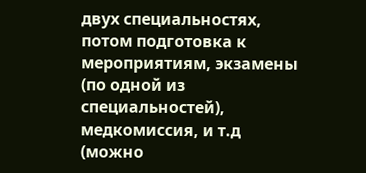двух специальностях, потом подготовка к мероприятиям, экзамены (по одной из специальностей), медкомиссия, и т.д (можно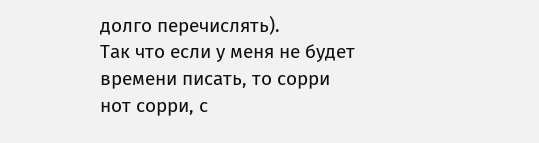долго перечислять).
Так что если у меня не будет времени писать, то сорри нот сорри, с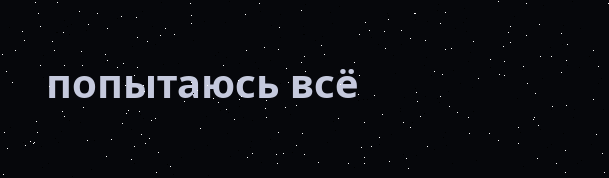попытаюсь всё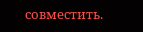совместить.